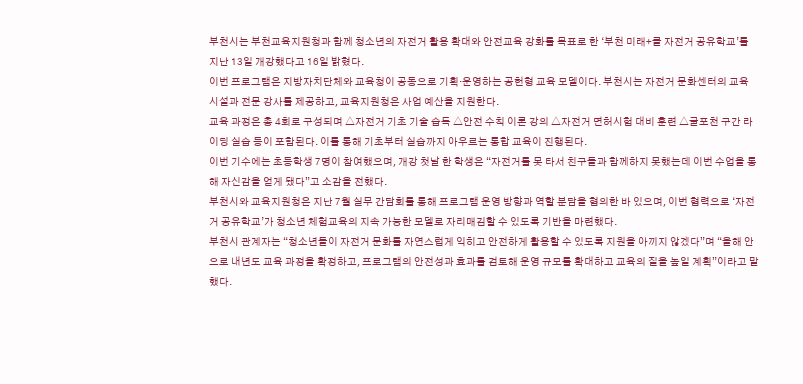부천시는 부천교육지원청과 함께 청소년의 자전거 활용 확대와 안전교육 강화를 목표로 한 ‘부천 미래+클 자전거 공유학교’를 지난 13일 개강했다고 16일 밝혔다.
이번 프로그램은 지방자치단체와 교육청이 공동으로 기획·운영하는 공헌형 교육 모델이다. 부천시는 자전거 문화센터의 교육 시설과 전문 강사를 제공하고, 교육지원청은 사업 예산을 지원한다.
교육 과정은 총 4회로 구성되며 △자전거 기초 기술 습득 △안전 수칙 이론 강의 △자전거 면허시험 대비 훈련 △굴포천 구간 라이딩 실습 등이 포함된다. 이를 통해 기초부터 실습까지 아우르는 통합 교육이 진행된다.
이번 기수에는 초등학생 7명이 참여했으며, 개강 첫날 한 학생은 “자전거를 못 타서 친구들과 함께하지 못했는데 이번 수업을 통해 자신감을 얻게 됐다”고 소감을 전했다.
부천시와 교육지원청은 지난 7월 실무 간담회를 통해 프로그램 운영 방향과 역할 분담을 협의한 바 있으며, 이번 협력으로 ‘자전거 공유학교’가 청소년 체험교육의 지속 가능한 모델로 자리매김할 수 있도록 기반을 마련했다.
부천시 관계자는 “청소년들이 자전거 문화를 자연스럽게 익히고 안전하게 활용할 수 있도록 지원을 아끼지 않겠다”며 “올해 안으로 내년도 교육 과정을 확정하고, 프로그램의 안전성과 효과를 검토해 운영 규모를 확대하고 교육의 질을 높일 계획”이라고 말했다.